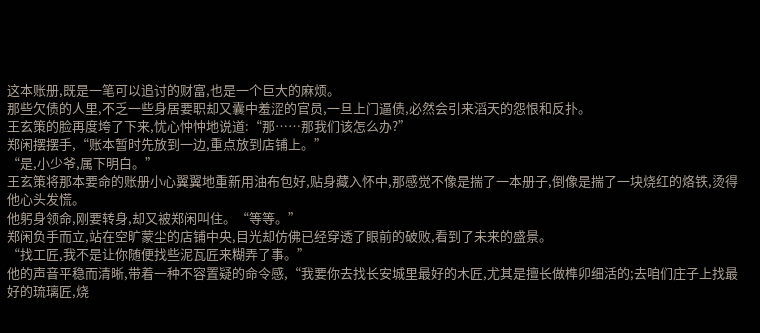这本账册,既是一笔可以追讨的财富,也是一个巨大的麻烦。
那些欠债的人里,不乏一些身居要职却又囊中羞涩的官员,一旦上门逼债,必然会引来滔天的怨恨和反扑。
王玄策的脸再度垮了下来,忧心忡忡地说道:“那……那我们该怎么办?”
郑闲摆摆手,“账本暂时先放到一边,重点放到店铺上。”
“是,小少爷,属下明白。”
王玄策将那本要命的账册小心翼翼地重新用油布包好,贴身藏入怀中,那感觉不像是揣了一本册子,倒像是揣了一块烧红的烙铁,烫得他心头发慌。
他躬身领命,刚要转身,却又被郑闲叫住。“等等。”
郑闲负手而立,站在空旷蒙尘的店铺中央,目光却仿佛已经穿透了眼前的破败,看到了未来的盛景。
“找工匠,我不是让你随便找些泥瓦匠来糊弄了事。”
他的声音平稳而清晰,带着一种不容置疑的命令感,“我要你去找长安城里最好的木匠,尤其是擅长做榫卯细活的;去咱们庄子上找最好的琉璃匠,烧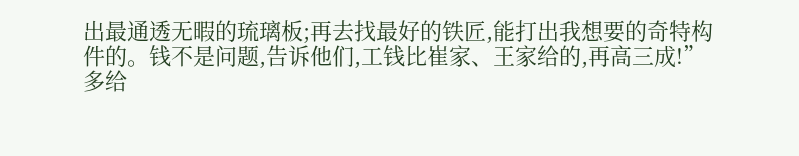出最通透无暇的琉璃板;再去找最好的铁匠,能打出我想要的奇特构件的。钱不是问题,告诉他们,工钱比崔家、王家给的,再高三成!”
多给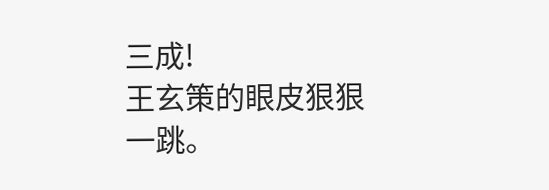三成!
王玄策的眼皮狠狠一跳。